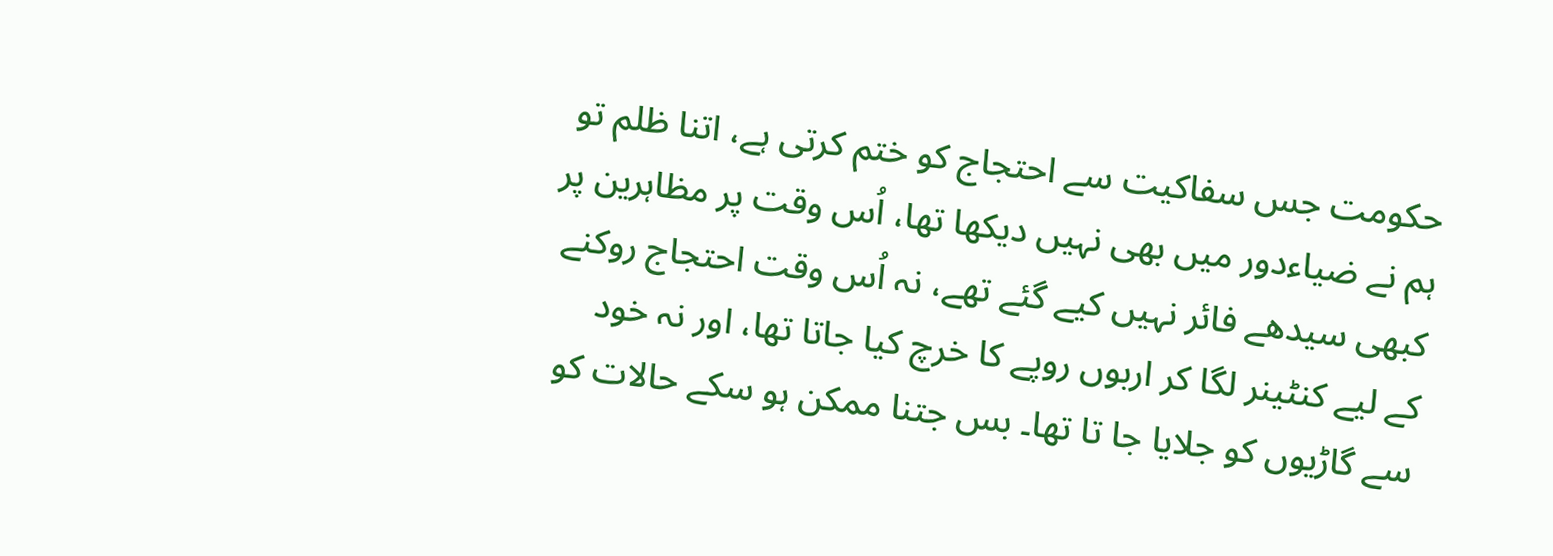حکومت جس سفاکیت سے احتجاج کو ختم کرتی ہے، اتنا ظلم تو ہم نے ضیاءدور میں بھی نہیں دیکھا تھا، اُس وقت پر مظاہرین پر کبھی سیدھے فائر نہیں کیے گئے تھے، نہ اُس وقت احتجاج روکنے کے لیے کنٹینر لگا کر اربوں روپے کا خرچ کیا جاتا تھا، اور نہ خود سے گاڑیوں کو جلایا جا تا تھا۔ بس جتنا ممکن ہو سکے حالات کو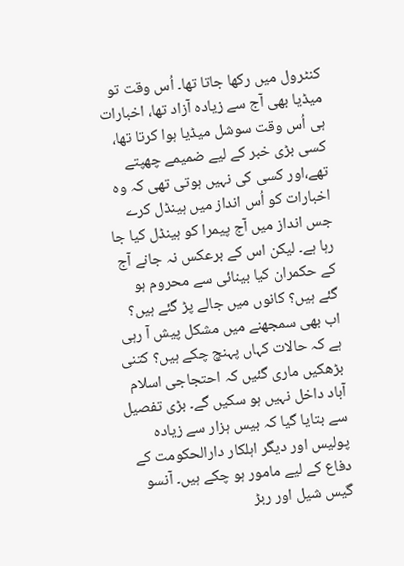کنٹرول میں رکھا جاتا تھا۔ اُس وقت تو میڈیا بھی آج سے زیادہ آزاد تھا، اخبارات ہی اُس وقت سوشل میڈیا ہوا کرتا تھا، کسی بڑی خبر کے لیے ضمیمے چھپتے تھے،اور کسی کی نہیں ہوتی تھی کہ وہ اخبارات کو اُس انداز میں ہینڈل کرے جس انداز میں آج پیمرا کو ہینڈل کیا جا رہا ہے۔ لیکن اس کے برعکس نہ جانے آج کے حکمران کیا بینائی سے محروم ہو گئے ہیں؟ کانوں میں جالے پڑ گئے ہیں؟ اب بھی سمجھنے میں مشکل پیش آ رہی ہے کہ حالات کہاں پہنچ چکے ہیں؟ کتنی بڑھکیں ماری گئیں کہ احتجاجی اسلام آباد داخل نہیں ہو سکیں گے۔ بڑی تفصیل سے بتایا گیا کہ بیس ہزار سے زیادہ پولیس اور دیگر اہلکار دارالحکومت کے دفاع کے لیے مامور ہو چکے ہیں۔ آنسو گیس شیل اور ربڑ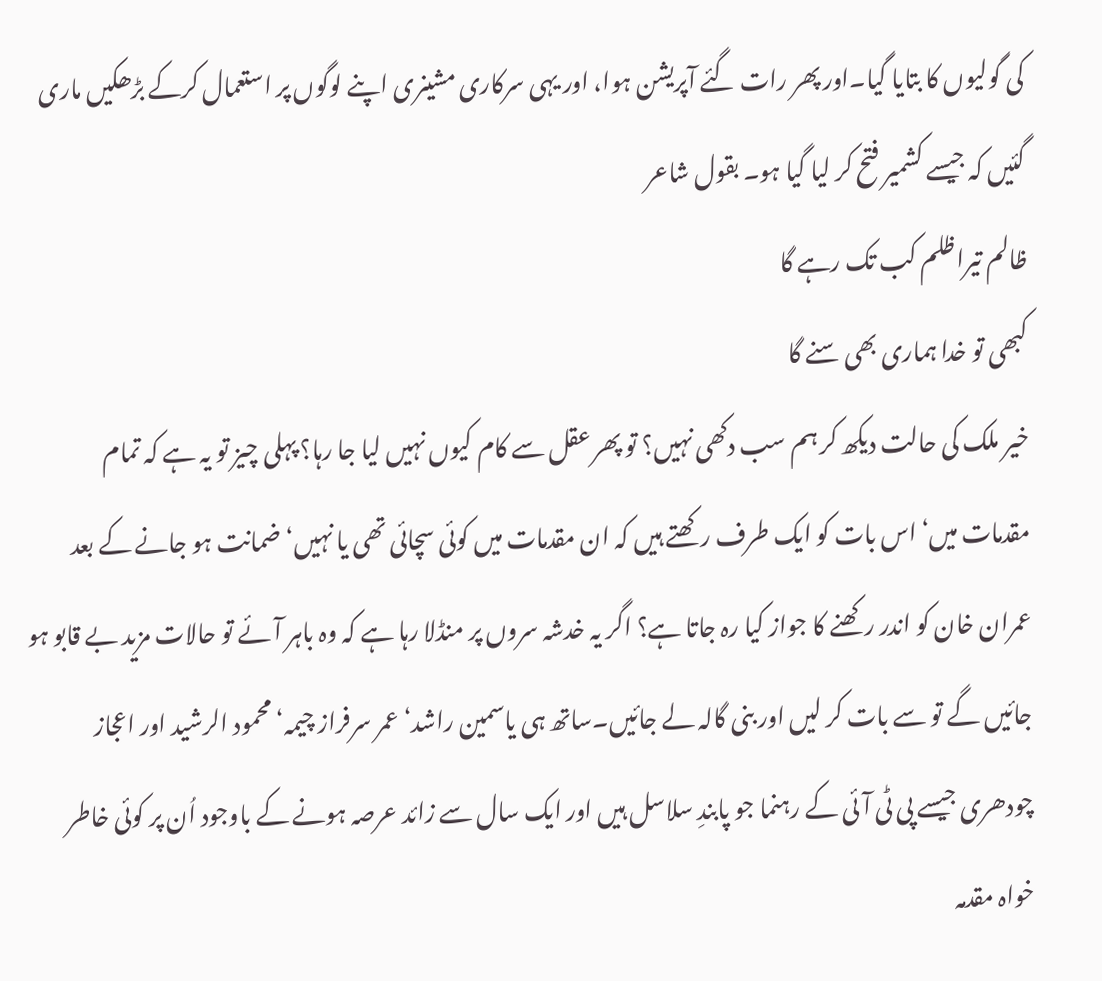کی گولیوں کا بتایا گیا۔اور پھر رات گئے آپریشن ہوا، اور یہی سرکاری مشینری اپنے لوگوں پر استعمال کرکے بڑھکیں ماری گئیں کہ جیسے کشمیر فتح کر لیا گیا ہو۔ بقول شاعر
ظالم تیراظلم کب تک رہے گا
کبھی تو خدا ہماری بھی سنے گا
خیر ملک کی حالت دیکھ کر ہم سب دکھی نہیں؟ تو پھر عقل سے کام کیوں نہیں لیا جا رہا؟ پہلی چیز تو یہ ہے کہ تمام مقدمات میں‘ اس بات کو ایک طرف رکھتے ہیں کہ ان مقدمات میں کوئی سچائی تھی یا نہیں‘ ضمانت ہو جانے کے بعد عمران خان کو اندر رکھنے کا جواز کیا رہ جاتا ہے؟ اگر یہ خدشہ سروں پر منڈلا رہا ہے کہ وہ باہر آئے تو حالات مزید بے قابو ہو جائیں گے تو سے بات کر لیں اور بنی گالہ لے جائیں۔ساتھ ہی یاسمین راشد‘ عمر سرفراز چیمہ‘ محمود الرشید اور اعجاز چودھری جیسے پی ٹی آئی کے رہنما جو پابندِ سلاسل ہیں اور ایک سال سے زائد عرصہ ہونے کے باوجود اُن پر کوئی خاطر خواہ مقدمہ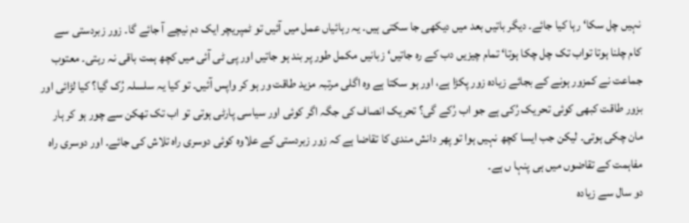نہیں چل سکا‘ رہا کیا جائے۔ دیگر باتیں بعد میں دیکھی جا سکتی ہیں۔ یہ رہائیاں عمل میں آئیں تو ٹمپریچر ایک دم نیچے آ جائے گا۔ زور زبردستی سے کام چلنا ہوتا تواب تک چل چکا ہوتا‘ تمام چیزیں دب کے رہ جاتیں‘ زبانیں مکمل طور پر بند ہو جاتیں اور پی ٹی آئی میں کچھ ہمت باقی نہ رہتی۔ معتوب جماعت نے کمزور ہونے کے بجائے زیادہ زور پکڑا ہے، اور ہو سکتا ہے وہ اگلی مرتبہ مزید طاقت ور ہو کر واپس آئیں۔ تو کیا یہ سلسلہ رُک گیا؟ کیا لڑائی اور بزور طاقت کبھی کوئی تحریک رُکی ہے جو اب رُکے گی؟ تحریک انصاف کی جگہ اگر کوئی اور سیاسی پارٹی ہوتی تو اب تک تھکن سے چور ہو کر ہار مان چکی ہوتی۔ لیکن جب ایسا کچھ نہیں ہوا تو پھر دانش مندی کا تقاضا ہے کہ زور زبردستی کے علاوہ کوئی دوسری راہ تلاش کی جائے۔ اور دوسری راہ مفاہمت کے تقاضوں میں ہی پنہا ں ہے۔
دو سال سے زیادہ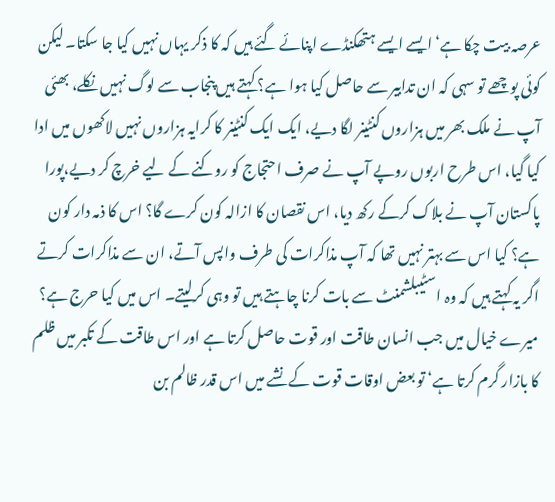عرصہ بیت چکا ہے‘ ایسے ایسے ہتھکنڈے اپنائے گئے ہیں کہ کا ذکر یہاں نہیں کیا جا سکتا۔ لیکن کوئی پوچھے تو سہی کہ ان تدابیر سے حاصل کیا ہوا ہے؟ کہتے ہیں پنجاب سے لوگ نہیں نکلے، بھئی آپ نے ملک بھر میں ہزاروں کنٹینر لگا دیے، ایک ایک کنٹینر کا کرایہ ہزاروں نہیں لاکھوں میں ادا کیا گیا، اس طرح اربوں روپے آپ نے صرف احتجاج کو روکنے کے لیے خرچ کر دیے،پورا پاکستان آپ نے بلاک کرکے رکھ دیا، اس نقصان کا ازالہ کون کرے گا؟ اس کا ذمہ دار کون ہے؟ کیا اس سے بہتر نہیں تھا کہ آپ مذاکرات کی طرف واپس آتے، ان سے مذاکرات کرتے اگر یہ کہتے ہیں کہ وہ اسٹیبلشمنٹ سے بات کرنا چاہتے ہیں تو وہی کرلیتے۔ اس میں کیا حرج ہے؟
میرے خیال میں جب انسان طاقت اور قوت حاصل کرتا ہے اور اس طاقت کے تکبر میں ظلم کا بازار گرم کرتا ہے‘ تو بعض اوقات قوت کے نشے میں اس قدر ظالم بن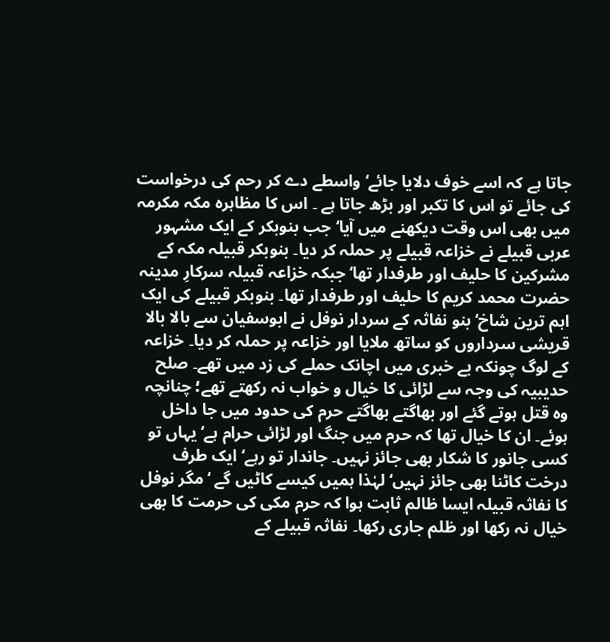جاتا ہے کہ اسے خوف دلایا جائے‘ واسطے دے کر رحم کی درخواست کی جائے تو اس کا تکبر اور بڑھ جاتا ہے ۔ اس کا مظاہرہ مکہ مکرمہ میں بھی اس وقت دیکھنے میں آیا‘ جب بنوبکر کے ایک مشہور عربی قبیلے نے خزاعہ قبیلے پر حملہ کر دیا۔ بنوبکر قبیلہ مکہ کے مشرکین کا حلیف اور طرفدار تھا‘ جبکہ خزاعہ قبیلہ سرکارِ مدینہ حضرت محمد کریم کا حلیف اور طرفدار تھا۔ بنوبکر قبیلے کی ایک اہم ترین شاخ‘ بنو نفاثہ کے سردار نوفل نے ابوسفیان سے بالا بالا قریشی سرداروں کو ساتھ ملایا اور خزاعہ پر حملہ کر دیا۔ خزاعہ کے لوگ چونکہ بے خبری میں اچانک حملے کی زد میں تھے۔ صلح حدیبیہ کی وجہ سے لڑائی کا خیال و خواب نہ رکھتے تھے؛ چنانچہ وہ قتل ہوتے گئے اور بھاگتے بھاگتے حرم کی حدود میں جا داخل ہوئے۔ ان کا خیال تھا کہ حرم میں جنگ اور لڑائی حرام ہے‘ یہاں تو کسی جانور کا شکار بھی جائز نہیں۔ جاندار تو رہے‘ ایک طرف درخت کاٹنا بھی جائز نہیں‘ لہٰذا ہمیں کیسے کاٹیں گے ‘مگر نوفل کا نفاثہ قبیلہ ایسا ظالم ثابت ہوا کہ حرم مکی کی حرمت کا بھی خیال نہ رکھا اور ظلم جاری رکھا۔ نفاثہ قبیلے کے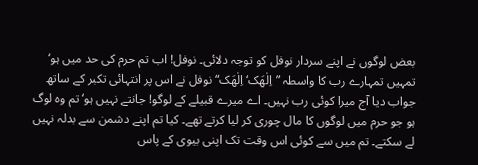بعض لوگوں نے اپنے سردار نوفل کو توجہ دلائی۔ نوفل! اب تم حرم کی حد میں ہو‘ تمہیں تمہارے رب کا واسطہ ”اِلٰھَک‘ اِلٰھَک“ نوفل نے اس پر انتہائی تکبر کے ساتھ جواب دیا آج میرا کوئی رب نہیں۔ اے میرے قبیلے کے لوگو! جانتے نہیں ہو‘ تم وہ لوگ ہو جو حرم میں لوگوں کا مال چوری کر لیا کرتے تھے۔ کیا تم اپنے دشمن سے بدلہ نہیں لے سکتے۔ تم میں سے کوئی اس وقت تک اپنی بیوی کے پاس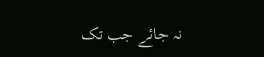نہ جائے جب تک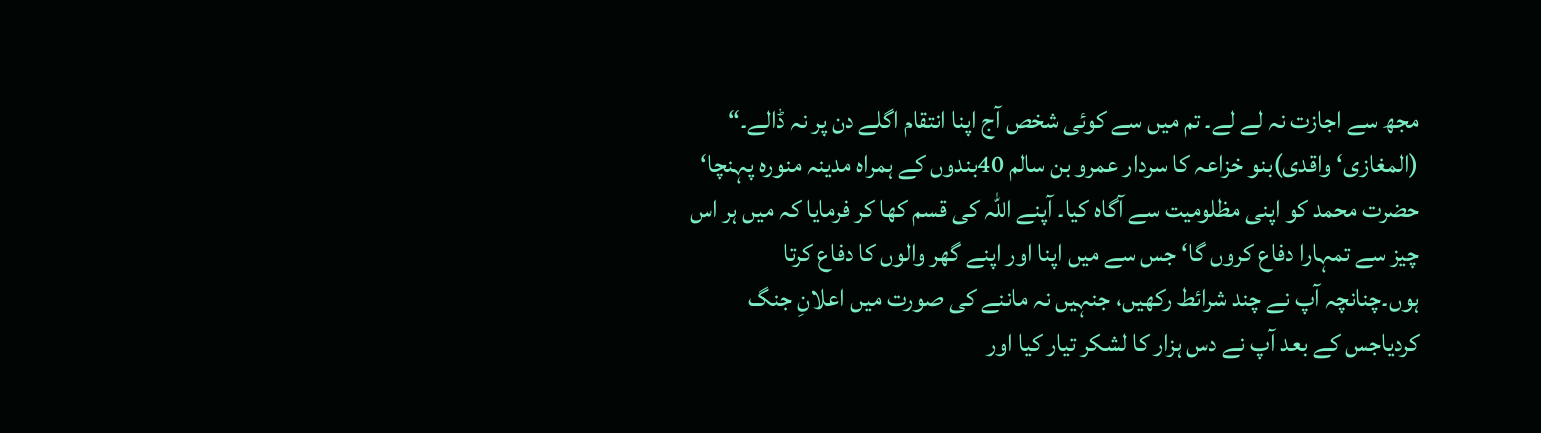مجھ سے اجازت نہ لے لے۔ تم میں سے کوئی شخص آج اپنا انتقام اگلے دن پر نہ ڈالے۔“ (المغازی‘ واقدی)بنو خزاعہ کا سردار عمرو بن سالم 40بندوں کے ہمراہ مدینہ منورہ پہنچا‘ حضرت محمد کو اپنی مظلومیت سے آگاہ کیا۔ آپنے اللہ کی قسم کھا کر فرمایا کہ میں ہر اس چیز سے تمہارا دفاع کروں گا‘ جس سے میں اپنا اور اپنے گھر والوں کا دفاع کرتا ہوں۔چنانچہ آپ نے چند شرائط رکھیں، جنہیں نہ ماننے کی صورت میں اعلانِ جنگ کردیاجس کے بعد آپ نے دس ہزار کا لشکر تیار کیا اور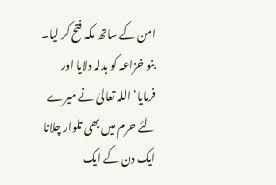امن کے ساتھ مکہ فتح کر لیا۔ بنو خزاعہ کو بدلہ دلایا اور فرمایا‘ اللہ تعالیٰ نے میرے لئے حرم میں بھی تلوار چلانا ایک دن کے ایک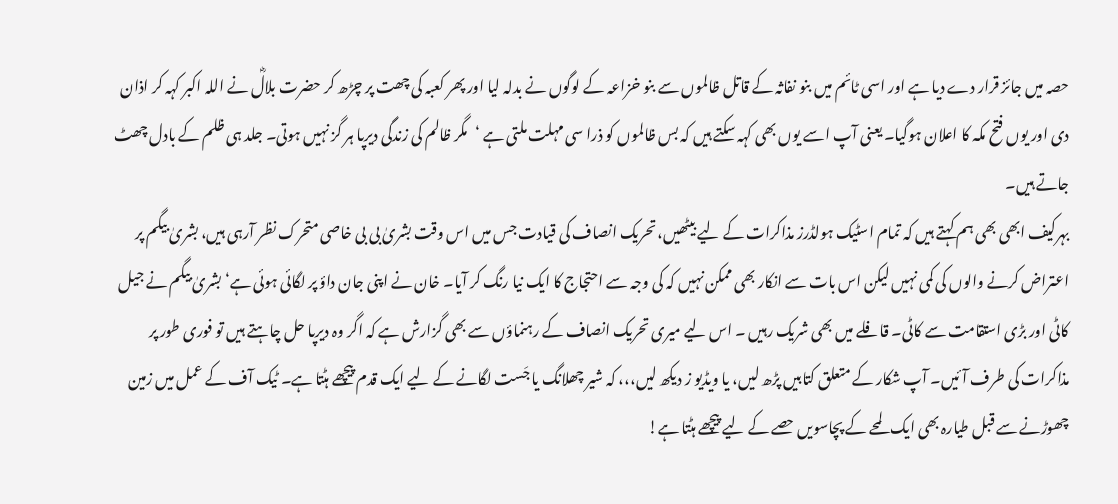حصہ میں جائز قرار دے دیا ہے اور اسی ٹائم میں بنو نفاثہ کے قاتل ظالموں سے بنو خزاعہ کے لوگوں نے بدلہ لیا اور پھر کعبہ کی چھت پر چڑھ کر حضرت بلالؓ نے اللہ اکبر کہہ کر اذان دی اور یوں فتح مکہ کا اعلان ہوگیا۔ یعنی آپ اسے یوں بھی کہہ سکتے ہیں کہ بس ظالموں کو ذرا سی مہلت ملتی ہے ‘مگر ظالم کی زندگی دیرپا ہر گز نہیں ہوتی۔ جلد ہی ظلم کے بادل چھٹ جاتے ہیں۔
بہرکیف ابھی بھی ہم کہتے ہیں کہ تمام اسٹیک ہولڈرز مذاکرات کے لیے بیٹھیں، تحریک انصاف کی قیادت جس میں اس وقت بشریٰ بی بی خاصی متحرک نظر آرہی ہیں، بشریٰ بیگم پر اعتراض کرنے والوں کی کمی نہیں لیکن اس بات سے انکار بھی ممکن نہیں کہ کی وجہ سے احتجاج کا ایک نیا رنگ کر آیا۔ خان نے اپنی جان داؤ پر لگائی ہوئی ہے‘ بشریٰ بیگم نے جیل کاٹی اور بڑی استقامت سے کاٹی۔ قافلے میں بھی شریک رہیں ۔ اس لیے میری تحریک انصاف کے رہنماؤں سے بھی گزارش ہے کہ اگر وہ دیرپا حل چاہتے ہیں تو فوری طور پر مذاکرات کی طرف آئیں۔ آپ شکار کے متعلق کتابیں پڑھ لیں، یا ویڈیو ز دیکھ لیں،،، کہ شیر چھلانگ یا جَست لگانے کے لیے ایک قدم پیچھے ہٹتا ہے۔ ٹیک آف کے عمل میں زمین چھوڑنے سے قبل طیارہ بھی ایک لمحے کے پچاسویں حصے کے لیے پیچھے ہٹتا ہے!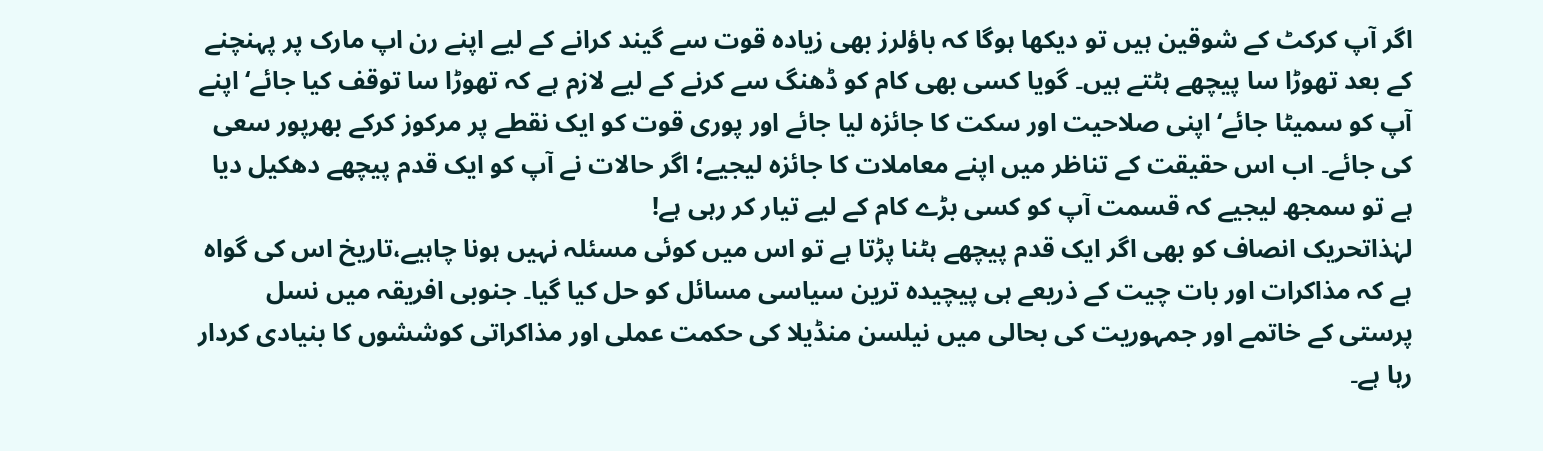اگر آپ کرکٹ کے شوقین ہیں تو دیکھا ہوگا کہ باؤلرز بھی زیادہ قوت سے گیند کرانے کے لیے اپنے رن اپ مارک پر پہنچنے کے بعد تھوڑا سا پیچھے ہٹتے ہیں۔ گویا کسی بھی کام کو ڈھنگ سے کرنے کے لیے لازم ہے کہ تھوڑا سا توقف کیا جائے‘ اپنے آپ کو سمیٹا جائے‘ اپنی صلاحیت اور سکت کا جائزہ لیا جائے اور پوری قوت کو ایک نقطے پر مرکوز کرکے بھرپور سعی کی جائے۔ اب اس حقیقت کے تناظر میں اپنے معاملات کا جائزہ لیجیے؛ اگر حالات نے آپ کو ایک قدم پیچھے دھکیل دیا ہے تو سمجھ لیجیے کہ قسمت آپ کو کسی بڑے کام کے لیے تیار کر رہی ہے!
لہٰذاتحریک انصاف کو بھی اگر ایک قدم پیچھے ہٹنا پڑتا ہے تو اس میں کوئی مسئلہ نہیں ہونا چاہیے،تاریخ اس کی گواہ ہے کہ مذاکرات اور بات چیت کے ذریعے ہی پیچیدہ ترین سیاسی مسائل کو حل کیا گیا۔ جنوبی افریقہ میں نسل پرستی کے خاتمے اور جمہوریت کی بحالی میں نیلسن منڈیلا کی حکمت عملی اور مذاکراتی کوششوں کا بنیادی کردار رہا ہے۔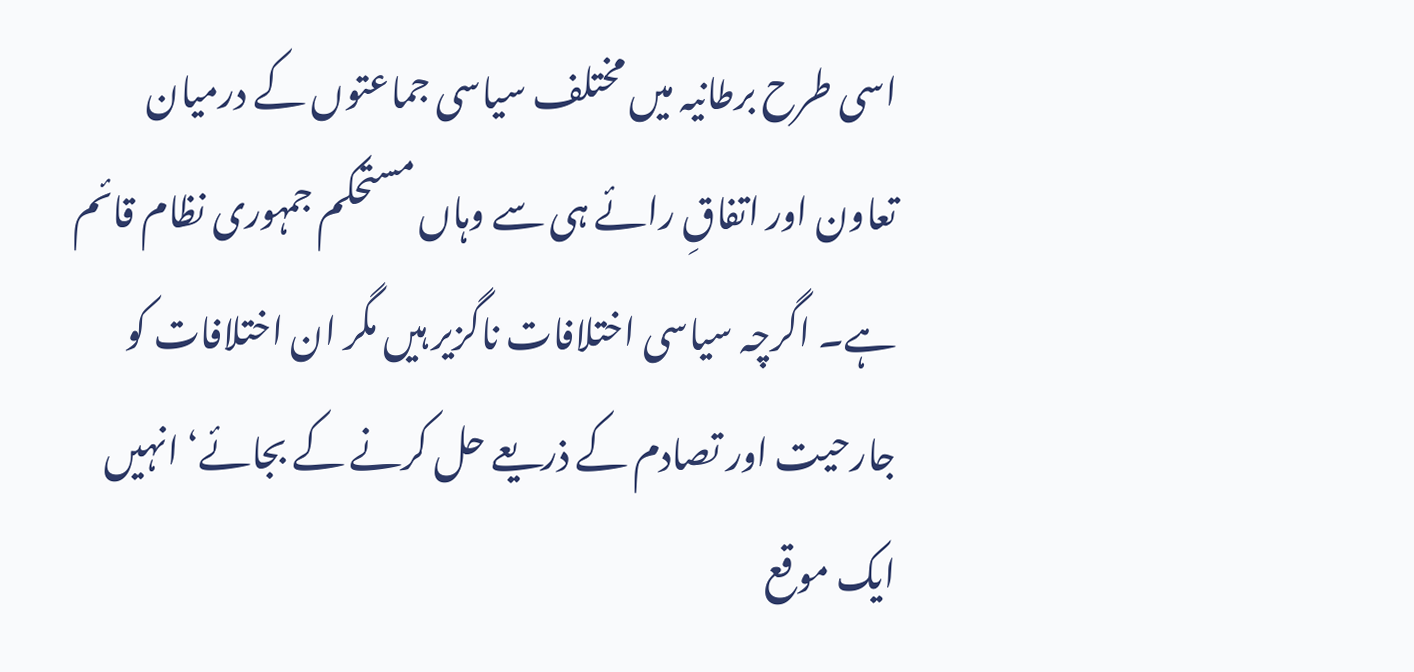اسی طرح برطانیہ میں مختلف سیاسی جماعتوں کے درمیان تعاون اور اتفاقِ رائے ہی سے وہاں مستحکم جمہوری نظام قائم ہے۔ اگرچہ سیاسی اختلافات ناگزیر ہیں مگر ان اختلافات کو جارحیت اور تصادم کے ذریعے حل کرنے کے بجائے‘ انہیں ایک موقع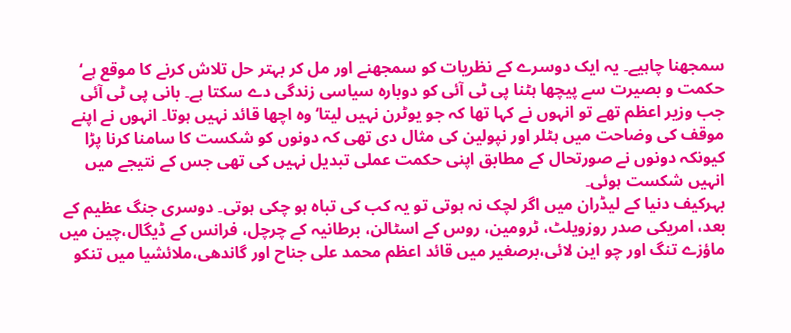سمجھنا چاہیے۔ یہ ایک دوسرے کے نظریات کو سمجھنے اور مل کر بہتر حل تلاش کرنے کا موقع ہے‘ حکمت و بصیرت سے پیچھا ہٹنا پی ٹی آئی کو دوبارہ سیاسی زندگی دے سکتا ہے۔ بانی پی ٹی آئی جب وزیر اعظم تھے تو انہوں نے کہا تھا کہ جو یوٹرن نہیں لیتا‘ وہ اچھا قائد نہیں ہوتا۔ انہوں نے اپنے موقف کی وضاحت میں ہٹلر اور نپولین کی مثال دی تھی کہ دونوں کو شکست کا سامنا کرنا پڑا کیونکہ دونوں نے صورتحال کے مطابق اپنی حکمت عملی تبدیل نہیں کی تھی جس کے نتیجے میں انہیں شکست ہوئی۔
بہرکیف دنیا کے لیڈران میں اگر لچک نہ ہوتی تو یہ کب کی تباہ ہو چکی ہوتی۔ دوسری جنگ عظیم کے بعد، امریکی صدر روزویلٹ، ٹرومین، روس کے اسٹالن، برطانیہ کے چرچل، فرانس کے ڈیگال،چین میں ماؤزے تنگ اور چو این لائی،برصغیر میں قائد اعظم محمد علی جناح اور گاندھی،ملائشیا میں تنکو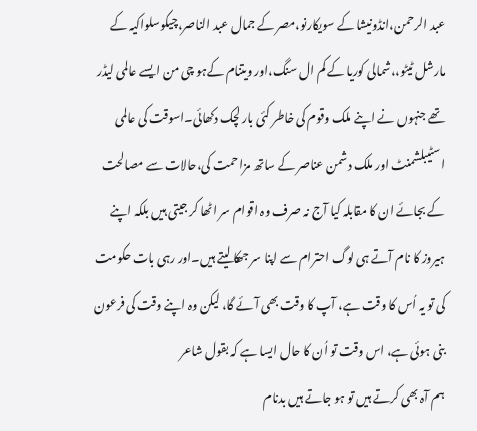عبد الرحمن،انڈونیشا کے سویکارنو،مصر کے جمال عبد الناصر،چیکوسلواکیہ کے مارشل ٹیٹو،،شمالی کوریا کے کم ال سنگ،اور ویتنام کےہو چی من ایسے عالمی لیڈر تھے جنہوں نے اپنے ملک وقوم کی خاطر کئی بار لچک دکھائی۔اسوقت کی عالمی اسٹیبلشمنٹ اور ملک دشمن عناصر کے ساتھ مزاحمت کی،حالات سے مصالحت کے بجائے ان کا مقابلہ کیا آج نہ صرف وہ اقوام سر اٹھا کر جیتی ہیں بلکہ اپنے ہیروز کا نام آتے ہی لوگ احترام سے اپنا سر جھکا لیتے ہیں۔اور رہی بات حکومت کی تو یہ اُس کا وقت ہے، آپ کا وقت بھی آئے گا، لیکن وہ اپنے وقت کی فرعون بنی ہوئی ہے، اس وقت تو اُن کا حال ایسا ہے کہ بقول شاعر
ہم آہ بھی کرتے ہیں تو ہو جاتے ہیں بدنام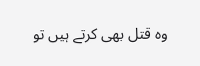وہ قتل بھی کرتے ہیں تو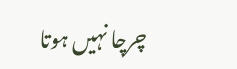چرچا نہیں ہوتا